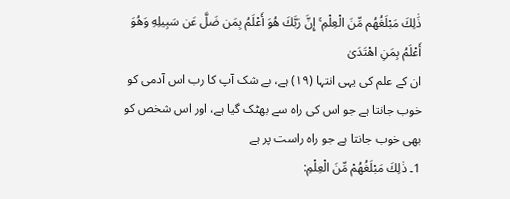ذَٰلِكَ مَبْلَغُهُم مِّنَ الْعِلْمِ ۚ إِنَّ رَبَّكَ هُوَ أَعْلَمُ بِمَن ضَلَّ عَن سَبِيلِهِ وَهُوَ أَعْلَمُ بِمَنِ اهْتَدَىٰ
ان کے علم کی یہی انتہا (١٩) ہے، بے شک آپ کا رب اس آدمی کو خوب جانتا ہے جو اس کی راہ سے بھٹک گیا ہے، اور اس شخص کو بھی خوب جانتا ہے جو راہ راست پر ہے
1۔ ذٰلِكَ مَبْلَغُهُمْ مِّنَ الْعِلْمِ: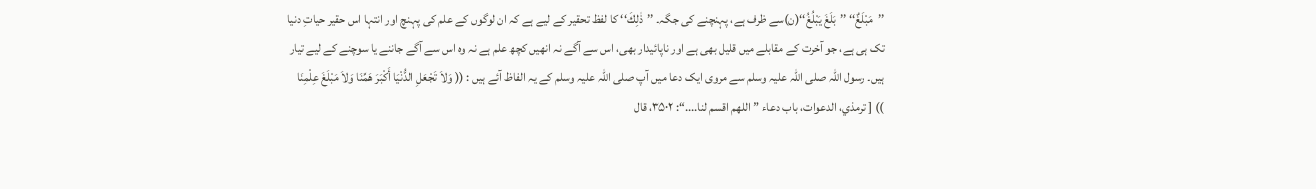’’مَبْلَغٌ‘‘ ’’بَلَغَ يَبْلُغُ‘‘(ن)سے ظرف ہے، پہنچنے کی جگہ۔ ’’ذٰلِكَ‘‘ کا لفظ تحقیر کے لیے ہے کہ ان لوگوں کے علم کی پہنچ اور انتہا اس حقیر حیاتِ دنیا تک ہی ہے، جو آخرت کے مقابلے میں قلیل بھی ہے اور ناپائیدار بھی، اس سے آگے نہ انھیں کچھ علم ہے نہ وہ اس سے آگے جاننے یا سوچنے کے لیے تیار ہیں۔ رسول اللہ صلی اللہ علیہ وسلم سے مروی ایک دعا میں آپ صلی اللہ علیہ وسلم کے یہ الفاظ آئے ہیں : (( وَلاَ تَجْعَلِ الدُّنْيَا أَكْبَرَ هَمِّنَا وَلاَ مَبْلَغَ عِلْمِنَا )) [ ترمذي، الدعوات، باب دعاء ”اللهم اقسم لنا....“: ۳۵۰۲، قال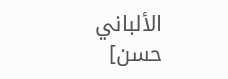الألباني حسن]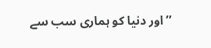’’اور دنیا کو ہماری سب سے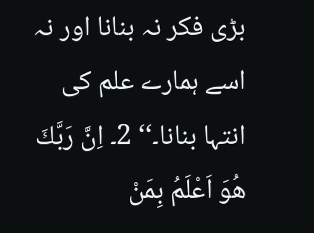بڑی فکر نہ بنانا اور نہ اسے ہمارے علم کی انتہا بنانا۔‘‘ 2۔ اِنَّ رَبَّكَ هُوَ اَعْلَمُ بِمَنْ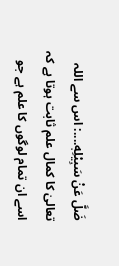ضَلَّ عَنْ سَبِيْلِهٖ....: اس سے اللہ تعالیٰ کا کمال علم ثابت ہوتا ہے کہ اسے ان تمام لوگوں کا علم ہے جو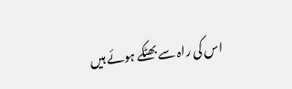اس کی راہ سے بھٹکے ہوئے ہیں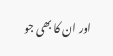اور ان کا بھی جو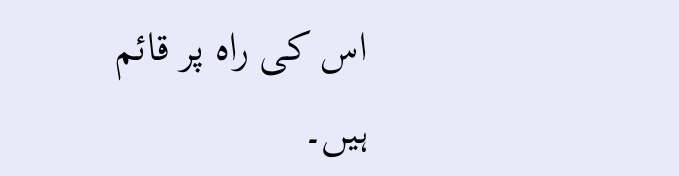اس کی راہ پر قائم ہیں۔